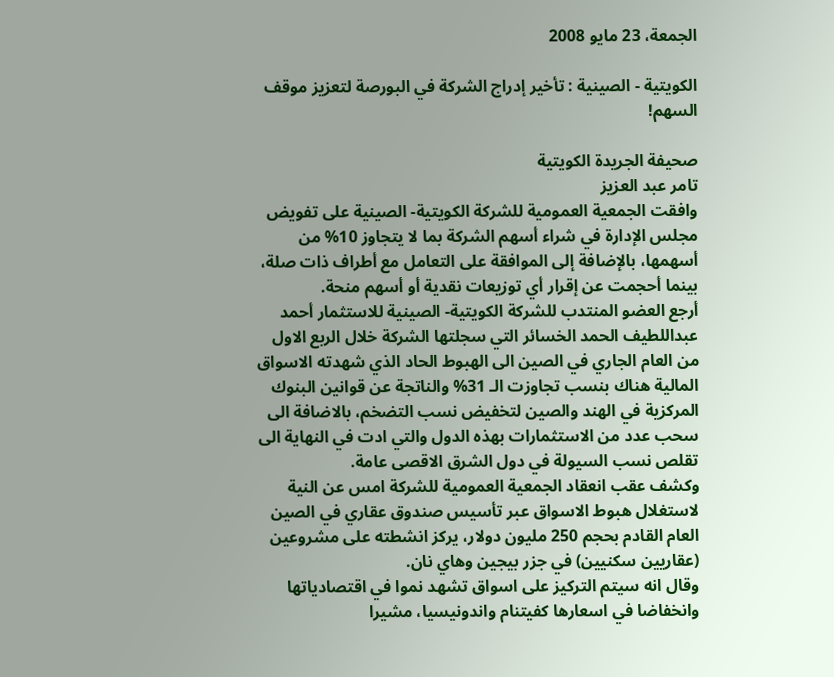الجمعة، 23 مايو 2008

الكويتية - الصينية : تأخير إدراج الشركة في البورصة لتعزيز موقف السهم!

صحيفة الجريدة الكويتية
تامر عبد العزيز
وافقت الجمعية العمومية للشركة الكويتية- الصينية على تفويض مجلس الإدارة في شراء أسهم الشركة بما لا يتجاوز 10% من أسهمها، بالإضافة إلى الموافقة على التعامل مع أطراف ذات صلة، بينما أحجمت عن إقرار أي توزيعات نقدية أو أسهم منحة.
أرجع العضو المنتدب للشركة الكويتية- الصينية للاستثمار أحمد
عبداللطيف الحمد الخسائر التي سجلتها الشركة خلال الربع الاول من العام الجاري في الصين الى الهبوط الحاد الذي شهدته الاسواق المالية هناك بنسب تجاوزت الـ 31% والناتجة عن قوانين البنوك المركزية في الهند والصين لتخفيض نسب التضخم، بالاضافة الى سحب عدد من الاستثمارات بهذه الدول والتي ادت في النهاية الى تقلص نسب السيولة في دول الشرق الاقصى عامة.
وكشف عقب انعقاد الجمعية العمومية للشركة امس عن النية لاستغلال هبوط الاسواق عبر تأسيس صندوق عقاري في الصين العام القادم بحجم 250 مليون دولار، يركز انشطته على مشروعين (عقاريين سكنيين) في جزر بيجين وهاي نان.
وقال انه سيتم التركيز على اسواق تشهد نموا في اقتصادياتها وانخفاضا في اسعارها كفيتنام واندونيسيا، مشيرا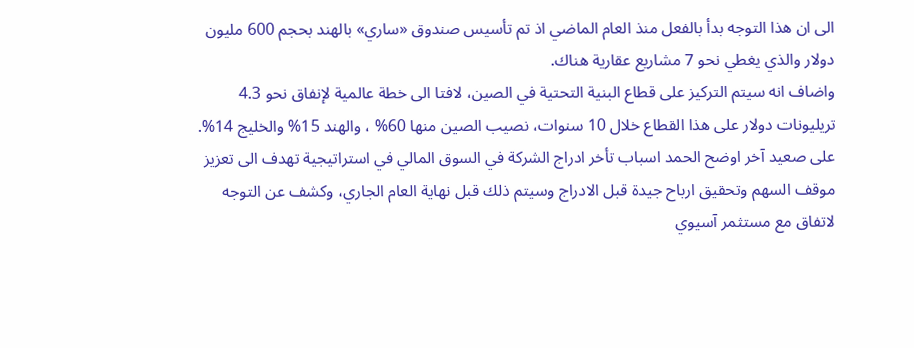الى ان هذا التوجه بدأ بالفعل منذ العام الماضي اذ تم تأسيس صندوق «ساري» بالهند بحجم 600 مليون دولار والذي يغطي نحو 7 مشاريع عقارية هناك.
واضاف انه سيتم التركيز على قطاع البنية التحتية في الصين، لافتا الى خطة عالمية لإنفاق نحو 4.3 تريليونات دولار على هذا القطاع خلال 10 سنوات، نصيب الصين منها 60% ، والهند 15% والخليج 14%.
على صعيد آخر اوضح الحمد اسباب تأخر ادراج الشركة في السوق المالي في استراتيجية تهدف الى تعزيز موقف السهم وتحقيق ارباح جيدة قبل الادراج وسيتم ذلك قبل نهاية العام الجاري، وكشف عن التوجه لاتفاق مع مستثمر آسيوي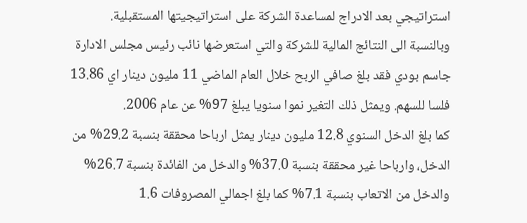استراتيجي بعد الادراج لمساعدة الشركة على استراتيجيتها المستقبلية.
وبالنسبة الى النتائج المالية للشركة والتي استعرضها نائب رئيس مجلس الادارة جاسم بودي فقد بلغ صافي الربح خلال العام الماضي 11 مليون دينار اي 13.86 فلسا للسهم. ويمثل ذلك التغير نموا سنويا يبلغ 97% عن عام 2006.
كما بلغ الدخل السنوي 12.8 مليون دينار يمثل ارباحا محققة بنسبة 29.2% من الدخل، وارباحا غير محققة بنسبة 37.0% والدخل من الفائدة بنسبة 26.7% والدخل من الاتعاب بنسبة 7.1% كما بلغ اجمالي المصروفات 1.6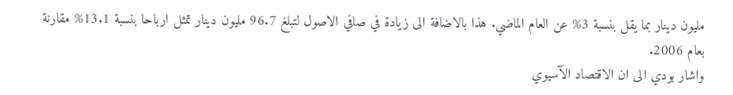مليون دينار بما يقل بنسبة 3% عن العام الماضي. هذا بالاضافة الى زيادة في صافي الاصول لتبلغ 96.7 مليون دينار تمثل ارباحا بنسبة 13.1% مقارنة بعام 2006.
واشار بودي الى ان الاقتصاد الآسيوي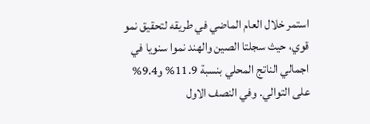استمر خلال العام الماضي في طريقه لتحقيق نمو قوي، حيث سجلتا الصين والهند نموا سنويا في اجمالي الناتج المحلي بنسبة 11.9% و9.4% على التوالي. وفي النصف الاول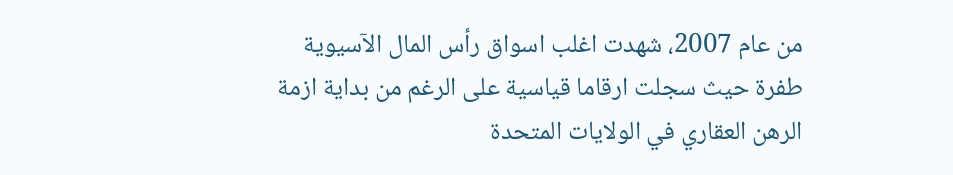من عام 2007، شهدت اغلب اسواق رأس المال الآسيوية طفرة حيث سجلت ارقاما قياسية على الرغم من بداية ازمة الرهن العقاري في الولايات المتحدة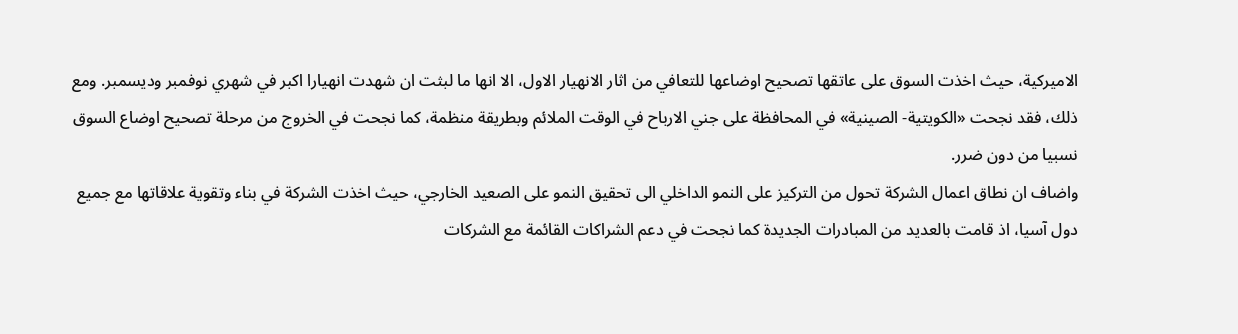الاميركية، حيث اخذت السوق على عاتقها تصحيح اوضاعها للتعافي من اثار الانهيار الاول، الا انها ما لبثت ان شهدت انهيارا اكبر في شهري نوفمبر وديسمبر. ومع ذلك، فقد نجحت «الكويتية- الصينية» في المحافظة على جني الارباح في الوقت الملائم وبطريقة منظمة، كما نجحت في الخروج من مرحلة تصحيح اوضاع السوق نسبيا من دون ضرر.
واضاف ان نطاق اعمال الشركة تحول من التركيز على النمو الداخلي الى تحقيق النمو على الصعيد الخارجي، حيث اخذت الشركة في بناء وتقوية علاقاتها مع جميع دول آسيا، اذ قامت بالعديد من المبادرات الجديدة كما نجحت في دعم الشراكات القائمة مع الشركات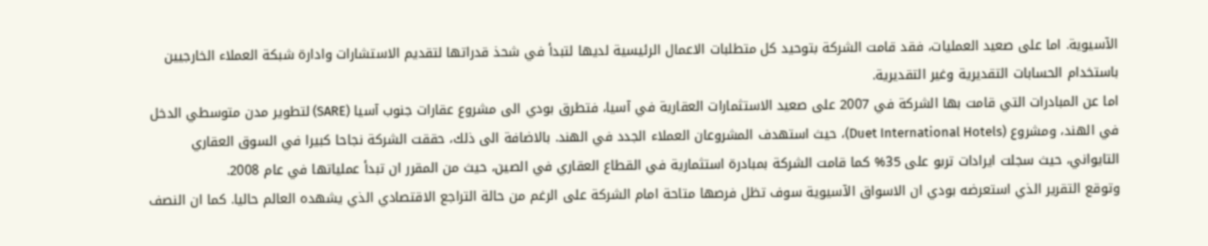الآسيوية. اما على صعيد العمليات، فقد قامت الشركة بتوحيد كل متطلبات الاعمال الرئيسية لديها لتبدأ في شحذ قدراتها لتقديم الاستشارات وادارة شبكة العملاء الخارجيين باستخدام الحسابات التقديرية وغير التقديرية.
اما عن المبادرات التي قامت بها الشركة في 2007 على صعيد الاستثمارات العقارية في آسيا، فتطرق بودي الى مشروع عقارات جنوب آسيا (SARE) لتطوير مدن متوسطي الدخل في الهند، ومشروع (Duet International Hotels)، حيث استهدف المشروعان العملاء الجدد في الهند. بالاضافة الى ذلك، حققت الشركة نجاحا كبيرا في السوق العقاري التايواني، حيث سجلت ايرادات تربو على 35% كما قامت الشركة بمبادرة استثمارية في القطاع العقاري في الصين، حيث من المقرر ان تبدأ عملياتها في عام 2008.
وتوقع التقرير الذي استعرضه بودي ان الاسواق الآسيوية سوف تظل فرصها متاحة امام الشركة على الرغم من حالة التراجع الاقتصادي الذي يشهده العالم حاليا. كما ان النصف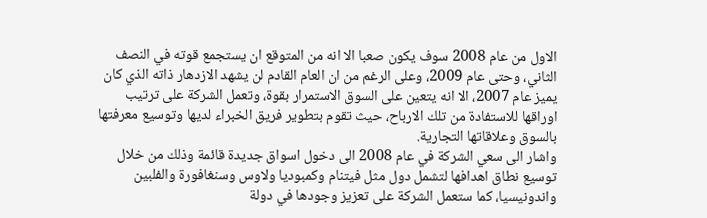الاول من عام 2008 سوف يكون صعبا الا انه من المتوقع ان يستجمع قوته في النصف الثاني، وحتى عام 2009، وعلى الرغم من ان العام القادم لن يشهد الازدهار ذاته الذي كان يميز عام 2007، الا انه يتعين على السوق الاستمرار بقوة، وتعمل الشركة على ترتيب اوراقها للاستفادة من تلك الارباح، حيث تقوم بتطوير فريق الخبراء لديها وتوسيع معرفتها بالسوق وعلاقاتها التجارية.
واشار الى سعي الشركة في عام 2008 الى دخول اسواق جديدة قائمة وذلك من خلال توسيع نطاق اهدافها لتشمل دول مثل فيتنام وكمبوديا ولاوس وسنغافورة والفلبين واندونيسيا، كما ستعمل الشركة على تعزيز وجودها في دولة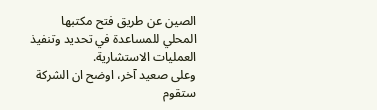الصين عن طريق فتح مكتبها المحلي للمساعدة في تحديد وتنفيذ العمليات الاستشارية.
وعلى صعيد آخر، اوضح ان الشركة ستقوم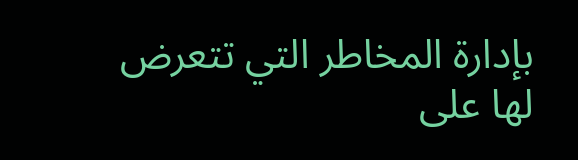بإدارة المخاطر التي تتعرض لها على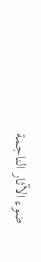ضوء الآثار الناجمة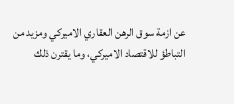عن ازمة سوق الرهن العقاري الاميركي ومزيد من التباطؤ للاقتصاد الاميركي، وما يقترن ذلك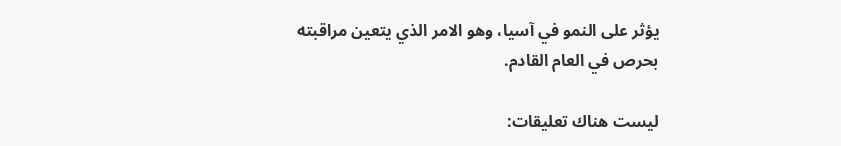يؤثر على النمو في آسيا، وهو الامر الذي يتعين مراقبته بحرص في العام القادم.

ليست هناك تعليقات: